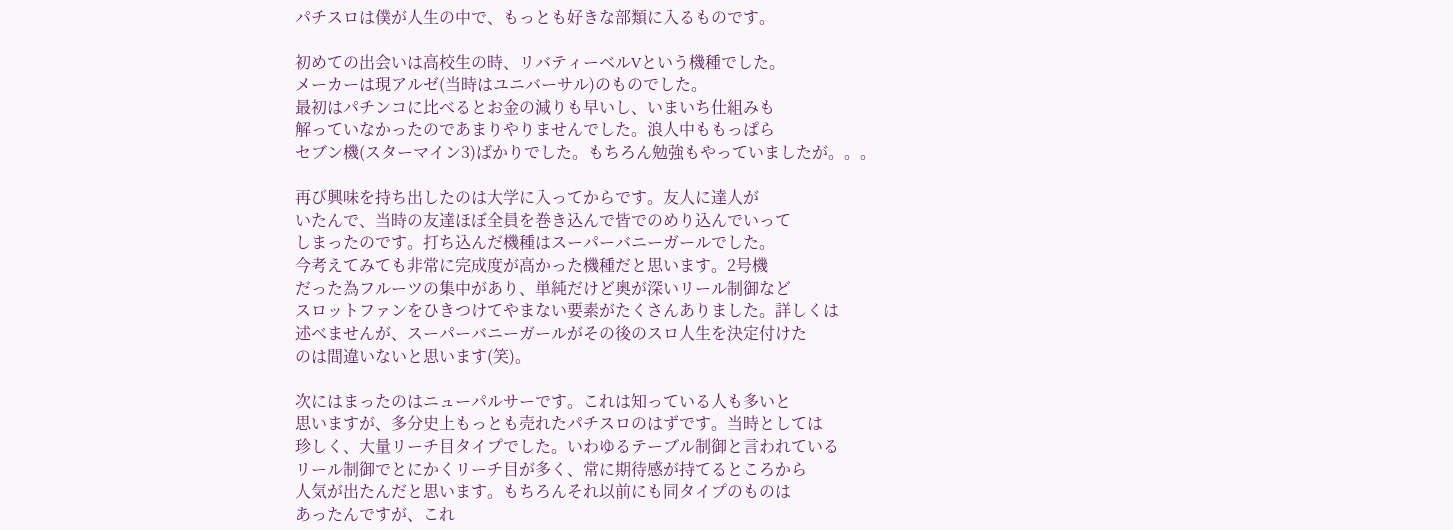パチスロは僕が人生の中で、もっとも好きな部類に入るものです。

初めての出会いは高校生の時、リバティーベルVという機種でした。
メーカーは現アルゼ(当時はユニバーサル)のものでした。
最初はパチンコに比べるとお金の減りも早いし、いまいち仕組みも
解っていなかったのであまりやりませんでした。浪人中ももっぱら
セブン機(スターマイン3)ばかりでした。もちろん勉強もやっていましたが。。。

再び興味を持ち出したのは大学に入ってからです。友人に達人が
いたんで、当時の友達ほぼ全員を巻き込んで皆でのめり込んでいって
しまったのです。打ち込んだ機種はスーパーバニーガールでした。
今考えてみても非常に完成度が高かった機種だと思います。2号機
だった為フルーツの集中があり、単純だけど奥が深いリール制御など
スロットファンをひきつけてやまない要素がたくさんありました。詳しくは
述べませんが、スーパーバニーガールがその後のスロ人生を決定付けた
のは間違いないと思います(笑)。

次にはまったのはニューパルサーです。これは知っている人も多いと
思いますが、多分史上もっとも売れたパチスロのはずです。当時としては
珍しく、大量リーチ目タイプでした。いわゆるテーブル制御と言われている
リール制御でとにかくリーチ目が多く、常に期待感が持てるところから
人気が出たんだと思います。もちろんそれ以前にも同タイプのものは
あったんですが、これ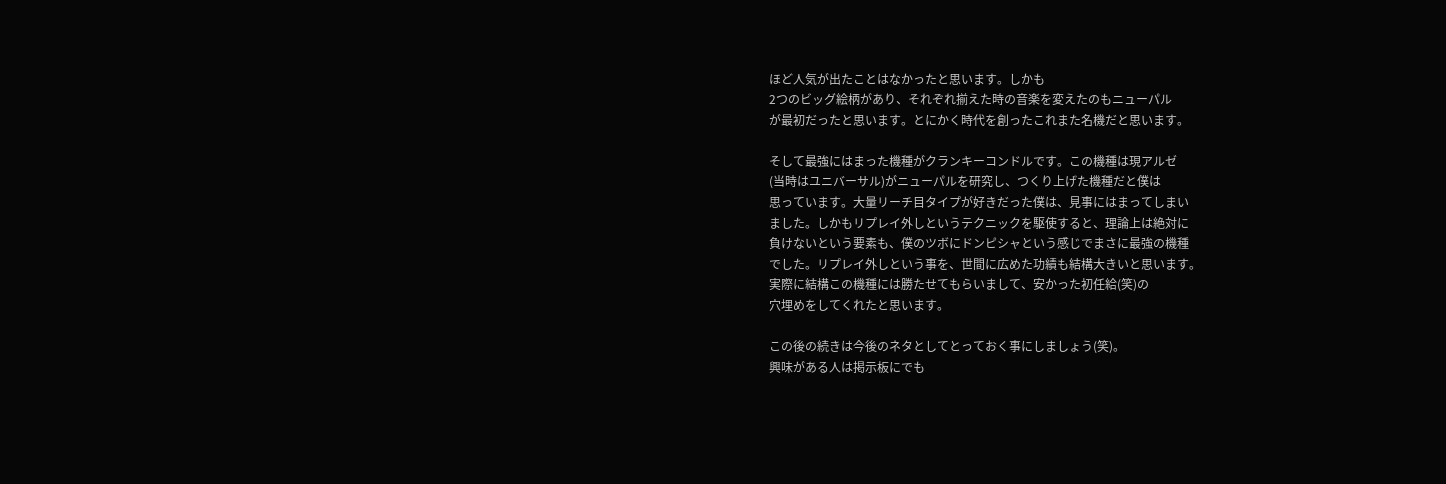ほど人気が出たことはなかったと思います。しかも
2つのビッグ絵柄があり、それぞれ揃えた時の音楽を変えたのもニューパル
が最初だったと思います。とにかく時代を創ったこれまた名機だと思います。

そして最強にはまった機種がクランキーコンドルです。この機種は現アルゼ
(当時はユニバーサル)がニューパルを研究し、つくり上げた機種だと僕は
思っています。大量リーチ目タイプが好きだった僕は、見事にはまってしまい
ました。しかもリプレイ外しというテクニックを駆使すると、理論上は絶対に
負けないという要素も、僕のツボにドンピシャという感じでまさに最強の機種
でした。リプレイ外しという事を、世間に広めた功績も結構大きいと思います。
実際に結構この機種には勝たせてもらいまして、安かった初任給(笑)の
穴埋めをしてくれたと思います。

この後の続きは今後のネタとしてとっておく事にしましょう(笑)。
興味がある人は掲示板にでも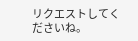リクエストしてくださいね。